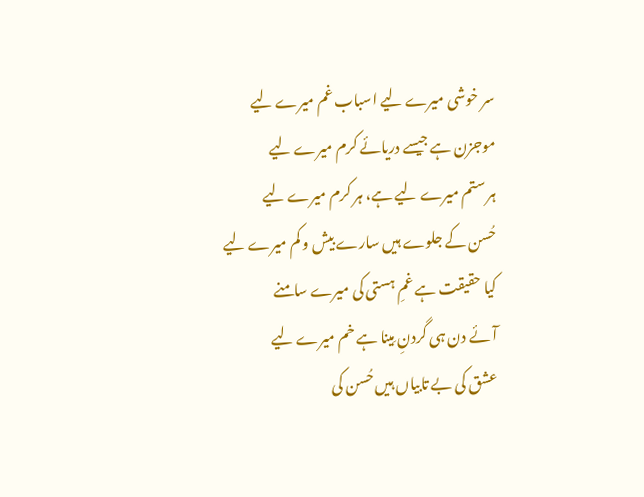سر خوشی میرے لیے اسباب غم میرے لیے
موجزن ہے جیسے دریائے کرم میرے لیے
ہر ستم میرے لیے ہے، ہر کرم میرے لیے
حُسن کے جلوے ہیں سارے بیش و کم میرے لیے
کیا حقیقت ہے غمِ ہستی کی میرے سامنے
آئے دن ہی گردنِ مِینا ہے خم میرے لیے
عشق کی بے تابیاں ہیں حُسن کی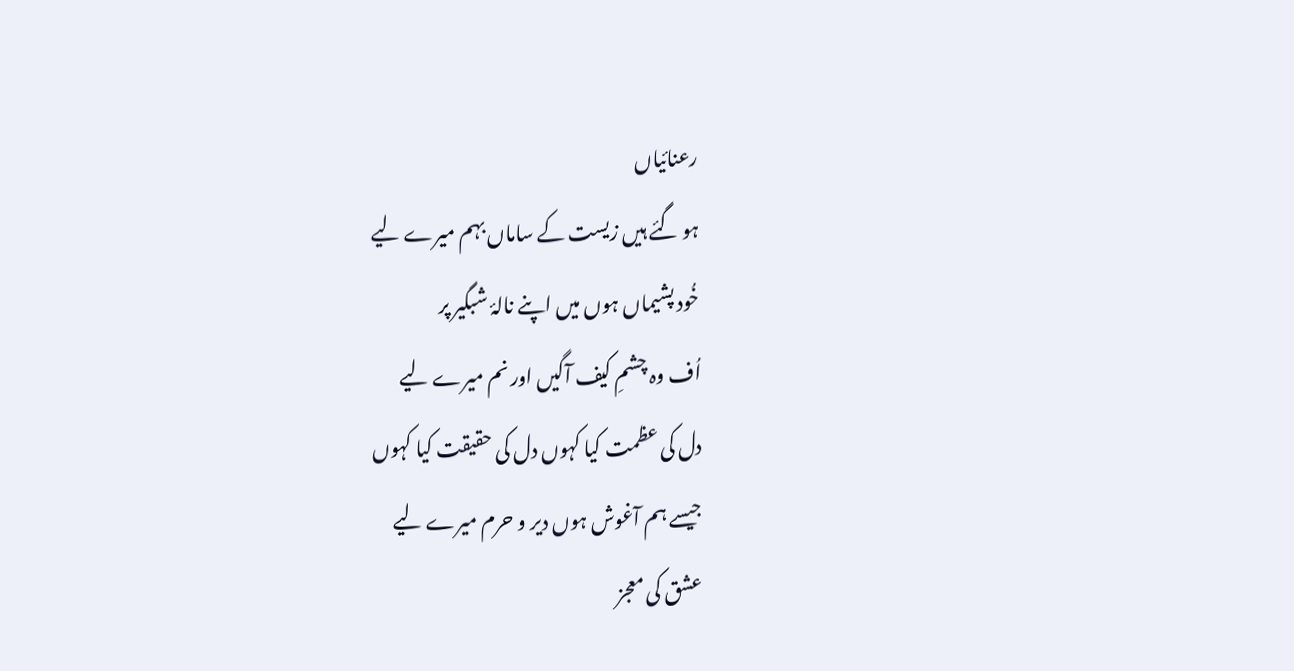رعنائیاں
ہو گئے ہیں زیست کے ساماں بہم میرے لیے
خُود پشیماں ہوں میں اپنے نالۂ شبگیر پر
اُف وہ چشمِ کیف آگیں اور نم میرے لیے
دل کی عظمت کیا کہوں دل کی حقیقت کیا کہوں
جیسے ہم آغوش ہوں دیر و حرم میرے لیے
عشق کی معجز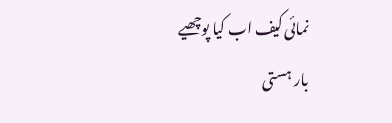نمائی کیف اب کیا پوچھیے
بار ہستی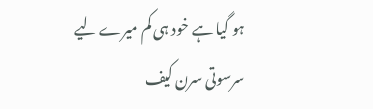ہو گیا ہے خود ہی کم میرے لیے
سرسوتی سرن کیف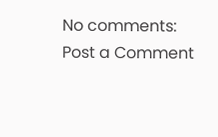No comments:
Post a Comment